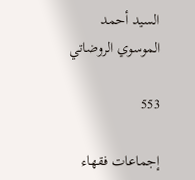السيد أحمد الموسوي الروضاتي

553

إجماعات فقهاء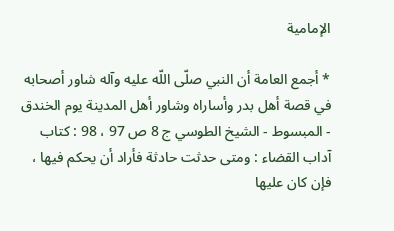الإمامية

* أجمع العامة أن النبي صلّى اللّه عليه وآله شاور أصحابه في قصة أهل بدر وأساراه وشاور أهل المدينة يوم الخندق - المبسوط - الشيخ الطوسي ج 8 ص 97 ، 98 : كتاب آداب القضاء : ومتى حدثت حادثة فأراد أن يحكم فيها ، فإن كان عليها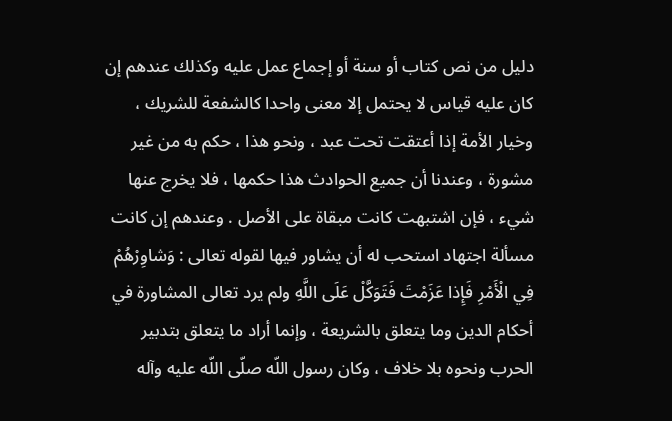دليل من نص كتاب أو سنة أو إجماع عمل عليه وكذلك عندهم إن كان عليه قياس لا يحتمل إلا معنى واحدا كالشفعة للشريك ، وخيار الأمة إذا أعتقت تحت عبد ، ونحو هذا ، حكم به من غير مشورة ، وعندنا أن جميع الحوادث هذا حكمها ، فلا يخرج عنها شيء ، فإن اشتبهت كانت مبقاة على الأصل . وعندهم إن كانت مسألة اجتهاد استحب له أن يشاور فيها لقوله تعالى : وَشاوِرْهُمْ فِي الْأَمْرِ فَإِذا عَزَمْتَ فَتَوَكَّلْ عَلَى اللَّهِ ولم يرد تعالى المشاورة في أحكام الدين وما يتعلق بالشريعة ، وإنما أراد ما يتعلق بتدبير الحرب ونحوه بلا خلاف ، وكان رسول اللّه صلّى اللّه عليه وآله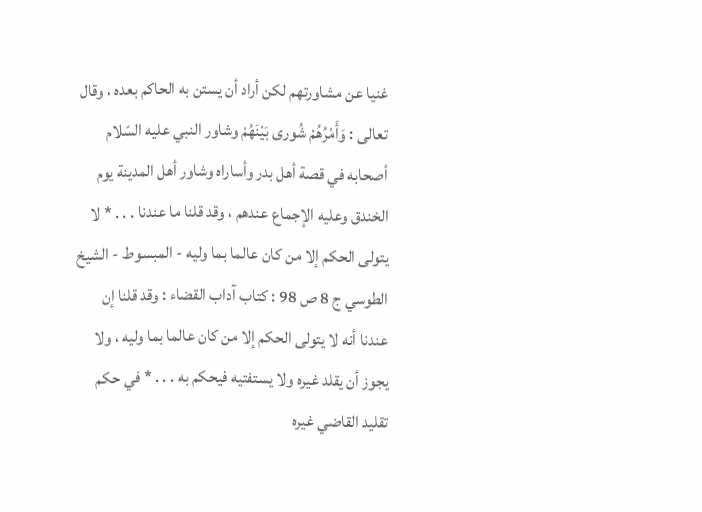غنيا عن مشاورتهم لكن أراد أن يستن به الحاكم بعده ، وقال تعالى : وَأَمْرُهُمْ شُورى بَيْنَهُمْ وشاور النبي عليه السّلام أصحابه في قصة أهل بدر وأساراه وشاور أهل المدينة يوم الخندق وعليه الإجماع عندهم ، وقد قلنا ما عندنا . . . * لا يتولى الحكم إلا من كان عالما بما وليه - المبسوط - الشيخ الطوسي ج 8 ص 98 : كتاب آداب القضاء : وقد قلنا إن عندنا أنه لا يتولى الحكم إلا من كان عالما بما وليه ، ولا يجوز أن يقلد غيره ولا يستفتيه فيحكم به . . . * في حكم تقليد القاضي غيره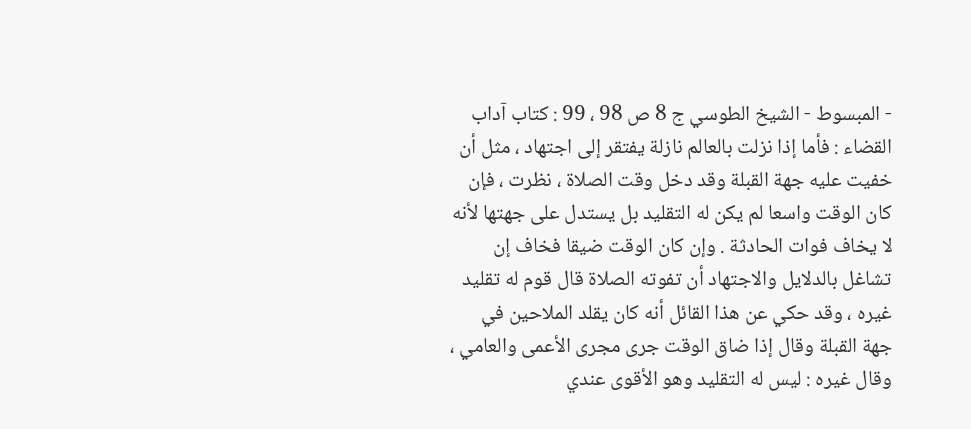- المبسوط - الشيخ الطوسي ج 8 ص 98 ، 99 : كتاب آداب القضاء : فأما إذا نزلت بالعالم نازلة يفتقر إلى اجتهاد ، مثل أن خفيت عليه جهة القبلة وقد دخل وقت الصلاة ، نظرت ، فإن كان الوقت واسعا لم يكن له التقليد بل يستدل على جهتها لأنه لا يخاف فوات الحادثة . وإن كان الوقت ضيقا فخاف إن تشاغل بالدلايل والاجتهاد أن تفوته الصلاة قال قوم له تقليد غيره ، وقد حكي عن هذا القائل أنه كان يقلد الملاحين في جهة القبلة وقال إذا ضاق الوقت جرى مجرى الأعمى والعامي ، وقال غيره : ليس له التقليد وهو الأقوى عندي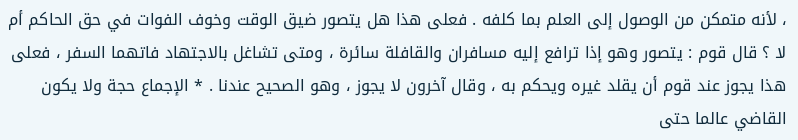، لأنه متمكن من الوصول إلى العلم بما كلفه . فعلى هذا هل يتصور ضيق الوقت وخوف الفوات في حق الحاكم أم لا ؟ قال قوم : يتصور وهو إذا ترافع إليه مسافران والقافلة سائرة ، ومتى تشاغل بالاجتهاد فاتهما السفر ، فعلى هذا يجوز عند قوم أن يقلد غيره ويحكم به ، وقال آخرون لا يجوز ، وهو الصحيح عندنا . * الإجماع حجة ولا يكون القاضي عالما حتى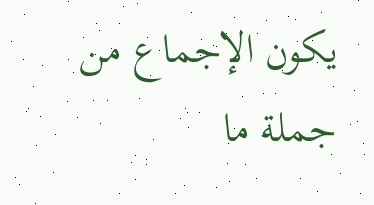يكون الإجماع من جملة ما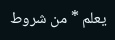يعلم * من شروط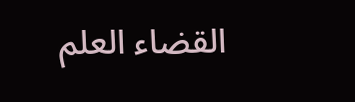القضاء العلم